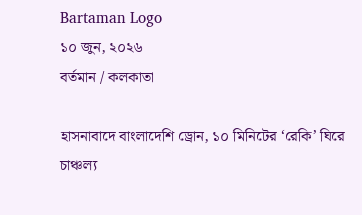Bartaman Logo
১০ জুন, ২০২৬
বর্তমান / কলকাতা

হাসনাবাদে বাংলাদেশি ড্রোন, ১০ মিনিটের ‘রেকি’ ঘিরে চাঞ্চল্য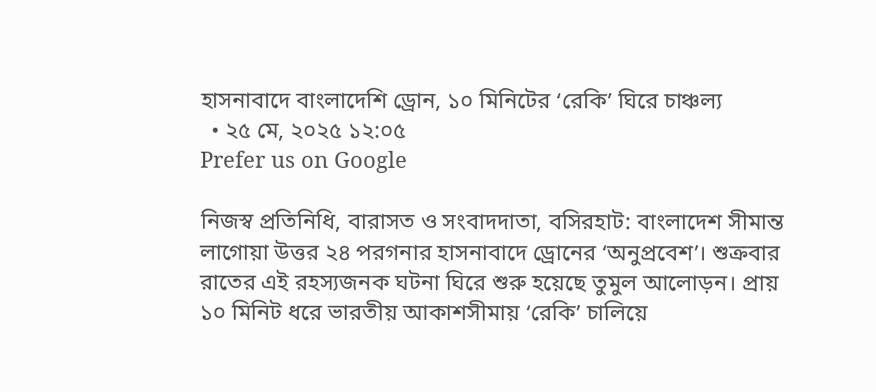হাসনাবাদে বাংলাদেশি ড্রোন, ১০ মিনিটের ‘রেকি’ ঘিরে চাঞ্চল্য
  • ২৫ মে, ২০২৫ ১২:০৫
Prefer us on Google

নিজস্ব প্রতিনিধি, বারাসত ও সংবাদদাতা, বসিরহাট: বাংলাদেশ সীমান্ত লাগোয়া উত্তর ২৪ পরগনার হাসনাবাদে ড্রোনের ‘অনুপ্রবেশ’। শুক্রবার রাতের এই রহস্যজনক ঘটনা ঘিরে শুরু হয়েছে তুমুল আলোড়ন। প্রায় ১০ মিনিট ধরে ভারতীয় আকাশসীমায় ‘রেকি’ চালিয়ে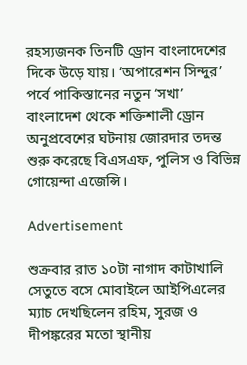রহস্যজনক তিনটি ড্রোন বাংলাদেশের দিকে উড়ে যায়। ‘অপারেশন সিন্দুর’ পর্বে পাকিস্তানের নতুন ‘সখা’ বাংলাদেশ থেকে শক্তিশালী ড্রোন অনুপ্রবেশের ঘটনায় জোরদার তদন্ত শুরু করেছে বিএসএফ, পুলিস ও বিভিন্ন গোয়েন্দা এজেন্সি।

Advertisement

শুক্রবার রাত ১০টা নাগাদ কাটাখালি সেতুতে বসে মোবাইলে আইপিএলের ম্যাচ দেখছিলেন রহিম, সুরজ ও দীপঙ্করের মতো স্থানীয়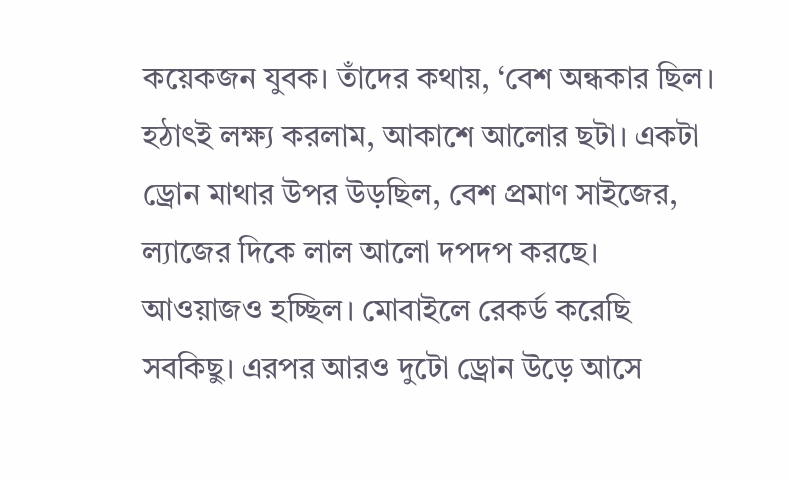কয়েকজন যুবক। তাঁদের কথায়, ‘বেশ অন্ধকার ছিল। হঠাৎই লক্ষ্য করলাম, আকাশে আলোর ছটা। একটা ড্রোন মাথার উপর উড়ছিল, বেশ প্রমাণ সাইজের, ল্যাজের দিকে লাল আলো দপদপ করছে। আওয়াজও হচ্ছিল। মোবাইলে রেকর্ড করেছি সবকিছু। এরপর আরও দুটো ড্রোন উড়ে আসে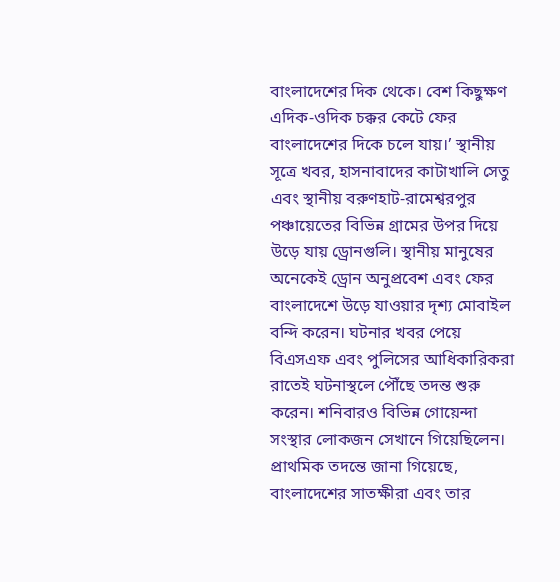বাংলাদেশের দিক থেকে। বেশ কিছুক্ষণ এদিক-ওদিক চক্কর কেটে ফের বাংলাদেশের দিকে চলে যায়।’ স্থানীয় সূত্রে খবর, হাসনাবাদের কাটাখালি সেতু এবং স্থানীয় বরুণহাট-রামেশ্বরপুর পঞ্চায়েতের বিভিন্ন গ্রামের উপর দিয়ে উড়ে যায় ড্রোনগুলি। স্থানীয় মানুষের অনেকেই ড্রোন অনুপ্রবেশ এবং ফের বাংলাদেশে উড়ে যাওয়ার দৃশ্য মোবাইল বন্দি করেন। ঘটনার খবর পেয়ে বিএসএফ এবং পুলিসের আধিকারিকরা রাতেই ঘটনাস্থলে পৌঁছে তদন্ত শুরু করেন। শনিবারও বিভিন্ন গোয়েন্দা সংস্থার লোকজন সেখানে গিয়েছিলেন।
প্রাথমিক তদন্তে জানা গিয়েছে, বাংলাদেশের সাতক্ষীরা এবং তার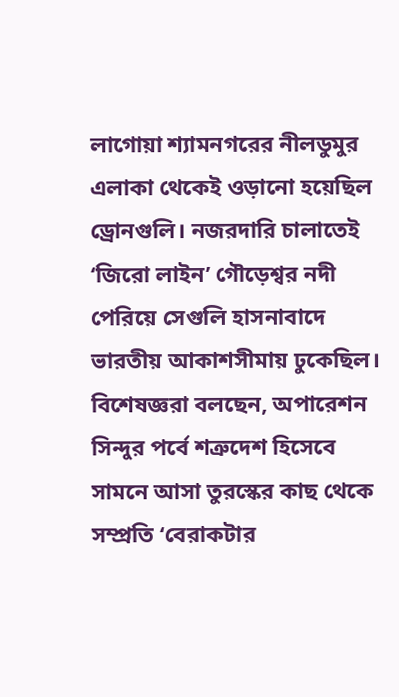লাগোয়া শ্যামনগরের নীলডুমুর এলাকা থেকেই ওড়ানো হয়েছিল ড্রোনগুলি। নজরদারি চালাতেই ‘জিরো লাইন’ গৌড়েশ্বর নদী পেরিয়ে সেগুলি হাসনাবাদে ভারতীয় আকাশসীমায় ঢুকেছিল। বিশেষজ্ঞরা বলছেন, অপারেশন সিন্দুর পর্বে শত্রুদেশ হিসেবে সামনে আসা তুরস্কের কাছ থেকে সম্প্রতি ‘বেরাকটার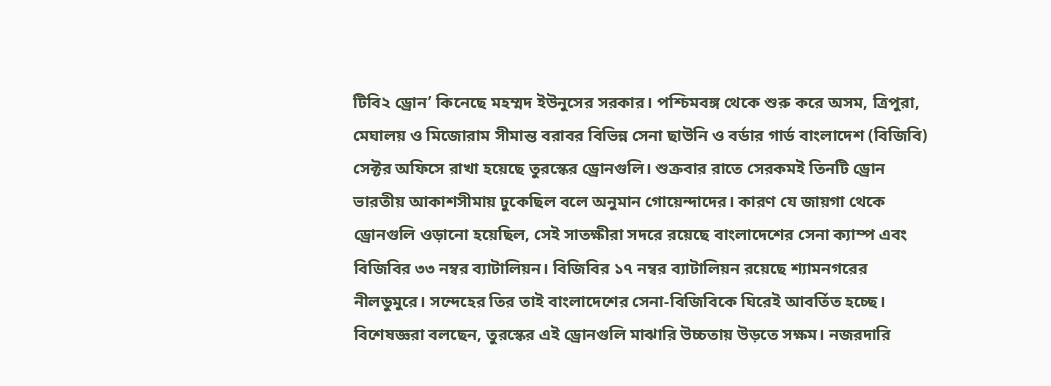টিবি২ ড্রোন’ কিনেছে মহম্মদ ইউনুসের সরকার। পশ্চিমবঙ্গ থেকে শুরু করে অসম, ত্রিপুরা, মেঘালয় ও মিজোরাম সীমান্ত বরাবর বিভিন্ন সেনা ছাউনি ও বর্ডার গার্ড বাংলাদেশ (বিজিবি) সেক্টর অফিসে রাখা হয়েছে তুরস্কের ড্রোনগুলি। শুক্রবার রাতে সেরকমই তিনটি ড্রোন ভারতীয় আকাশসীমায় ঢুকেছিল বলে অনুমান গোয়েন্দাদের। কারণ যে জায়গা থেকে ড্রোনগুলি ওড়ানো হয়েছিল, সেই সাতক্ষীরা সদরে রয়েছে বাংলাদেশের সেনা ক্যাম্প এবং বিজিবির ৩৩ নম্বর ব্যাটালিয়ন। বিজিবির ১৭ নম্বর ব্যাটালিয়ন রয়েছে শ্যামনগরের নীলডুমুরে। সন্দেহের তির তাই বাংলাদেশের সেনা-বিজিবিকে ঘিরেই আবর্তিত হচ্ছে। বিশেষজ্ঞরা বলছেন, তুরস্কের এই ড্রোনগুলি মাঝারি উচ্চতায় উড়তে সক্ষম। নজরদারি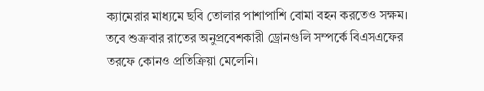ক্যামেরার মাধ্যমে ছবি তোলার পাশাপাশি বোমা বহন করতেও সক্ষম। তবে শুক্রবার রাতের অনুপ্রবেশকারী ড্রোনগুলি সম্পর্কে বিএসএফের তরফে কোনও প্রতিক্রিয়া মেলেনি।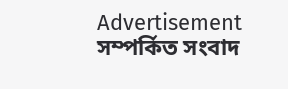Advertisement
সম্পর্কিত সংবাদ